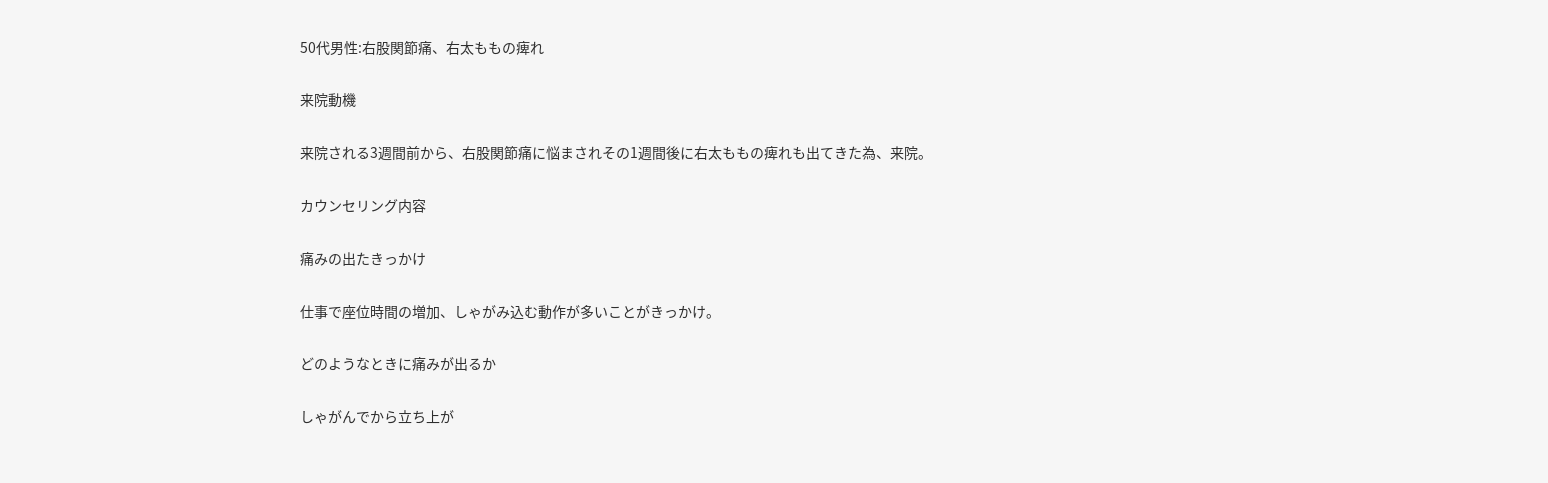50代男性:右股関節痛、右太ももの痺れ

来院動機

来院される3週間前から、右股関節痛に悩まされその1週間後に右太ももの痺れも出てきた為、来院。

カウンセリング内容

痛みの出たきっかけ

仕事で座位時間の増加、しゃがみ込む動作が多いことがきっかけ。

どのようなときに痛みが出るか

しゃがんでから立ち上が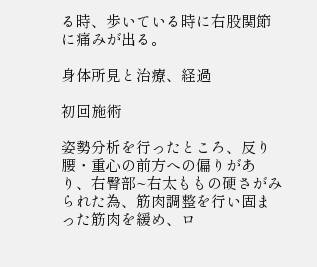る時、歩いている時に右股関節に痛みが出る。

身体所見と治療、経過

初回施術

姿勢分析を行ったところ、反り腰・重心の前方への偏りがあり、右臀部~右太ももの硬さがみられた為、筋肉調整を行い固まった筋肉を緩め、ロ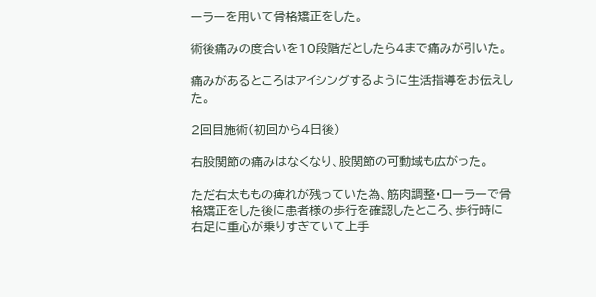ーラーを用いて骨格矯正をした。

術後痛みの度合いを10段階だとしたら4まで痛みが引いた。

痛みがあるところはアイシングするように生活指導をお伝えした。

2回目施術(初回から4日後)

右股関節の痛みはなくなり、股関節の可動域も広がった。

ただ右太ももの痺れが残っていた為、筋肉調整・ローラーで骨格矯正をした後に患者様の歩行を確認したところ、歩行時に右足に重心が乗りすぎていて上手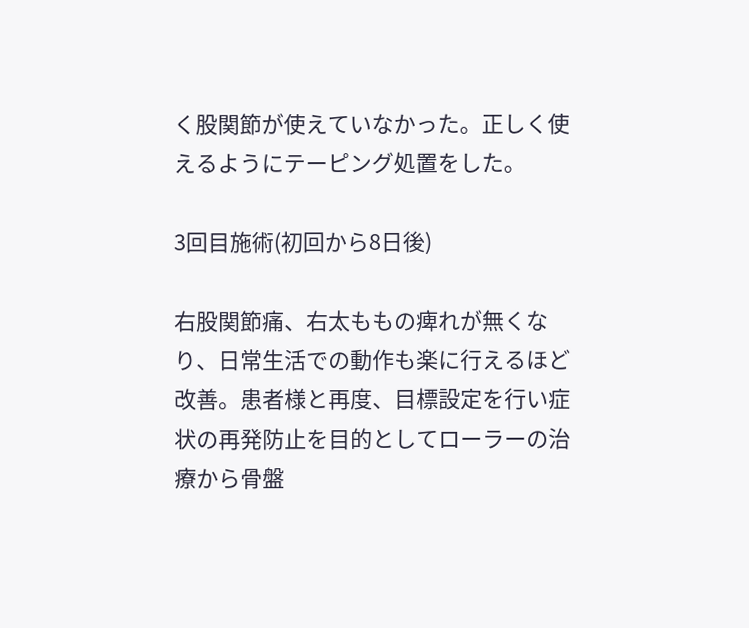く股関節が使えていなかった。正しく使えるようにテーピング処置をした。

3回目施術(初回から8日後)

右股関節痛、右太ももの痺れが無くなり、日常生活での動作も楽に行えるほど改善。患者様と再度、目標設定を行い症状の再発防止を目的としてローラーの治療から骨盤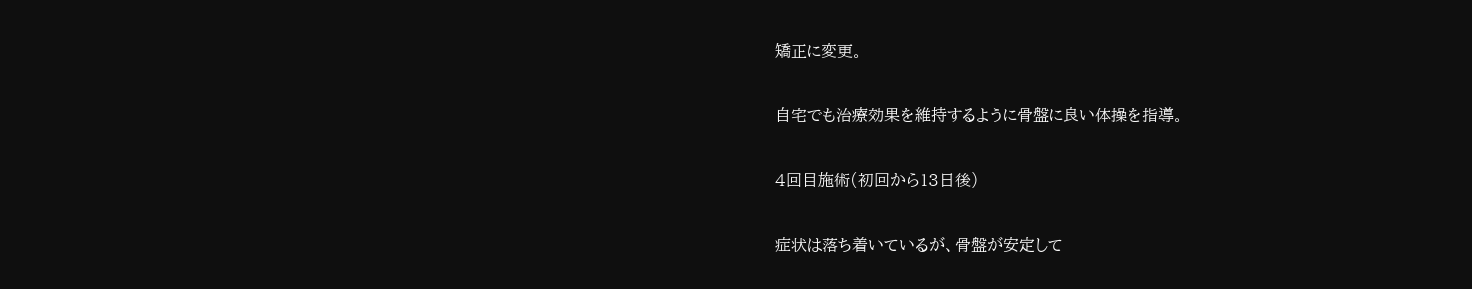矯正に変更。

自宅でも治療効果を維持するように骨盤に良い体操を指導。

4回目施術(初回から13日後)

症状は落ち着いているが、骨盤が安定して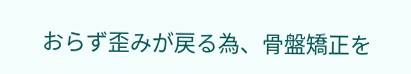おらず歪みが戻る為、骨盤矯正を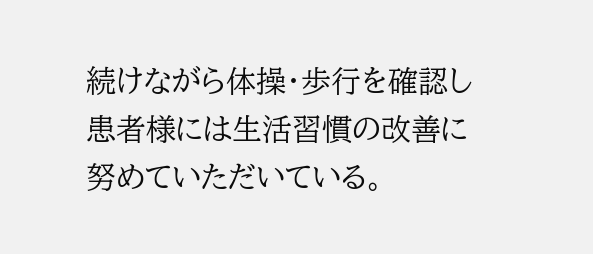続けながら体操・歩行を確認し患者様には生活習慣の改善に努めていただいている。